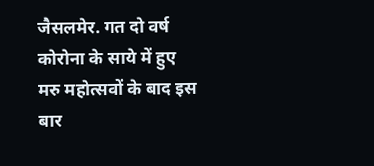जैसलमेर. गत दो वर्ष कोरोना के साये में हुए मरु महोत्सवों के बाद इस बार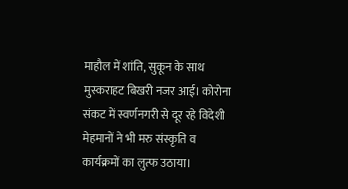माहौल में शांति, सुकून के साथ मुस्कराहट बिखरी नजर आई। कोरोना संकट में स्वर्णनगरी से दूर रहे विदेशी मेहमानों ने भी मरु संस्कृति व कार्यक्रमों का लुत्फ उठाया।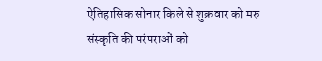ऐतिहासिक सोनार किले से शुक्रवार को मरु संस्कृति की परंपराओं को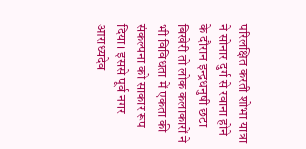परिलक्षित करती शोभा यात्रा ने सोनार दुर्ग से रवाना होने के दौरान इन्द्रधनुषी छटा बिखेरी तो लोक कलाकारों ने भी विविधता में एकता की संकल्पना को साकार रूप दिया। इससे पूर्व नगर आराध्यदेव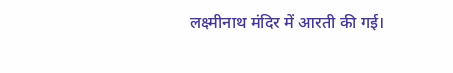लक्ष्मीनाथ मंदिर में आरती की गई।